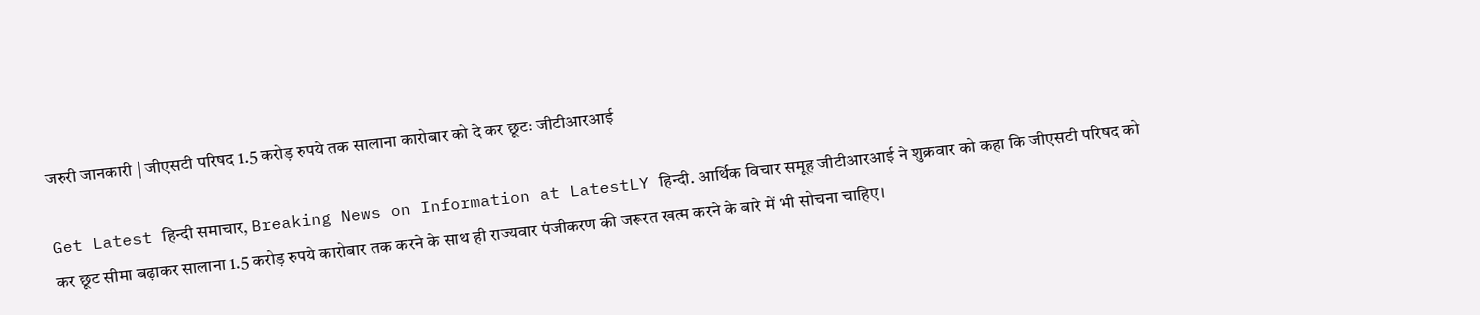जरुरी जानकारी | जीएसटी परिषद 1.5 करोड़ रुपये तक सालाना कारोबार को दे कर छूटः जीटीआरआई

Get Latest हिन्दी समाचार, Breaking News on Information at LatestLY हिन्दी. आर्थिक विचार समूह जीटीआरआई ने शुक्रवार को कहा कि जीएसटी परिषद को कर छूट सीमा बढ़ाकर सालाना 1.5 करोड़ रुपये कारोबार तक करने के साथ ही राज्यवार पंजीकरण की जरूरत खत्म करने के बारे में भी सोचना चाहिए।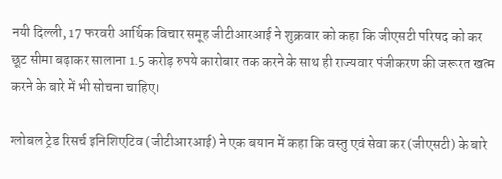नयी दिल्ली, 17 फरवरी आर्थिक विचार समूह जीटीआरआई ने शुक्रवार को कहा कि जीएसटी परिषद को कर छूट सीमा बढ़ाकर सालाना 1.5 करोड़ रुपये कारोबार तक करने के साथ ही राज्यवार पंजीकरण की जरूरत खत्म करने के बारे में भी सोचना चाहिए।

ग्लोबल ट्रेड रिसर्च इनिशिएटिव (जीटीआरआई) ने एक बयान में कहा कि वस्तु एवं सेवा कर (जीएसटी) के बारे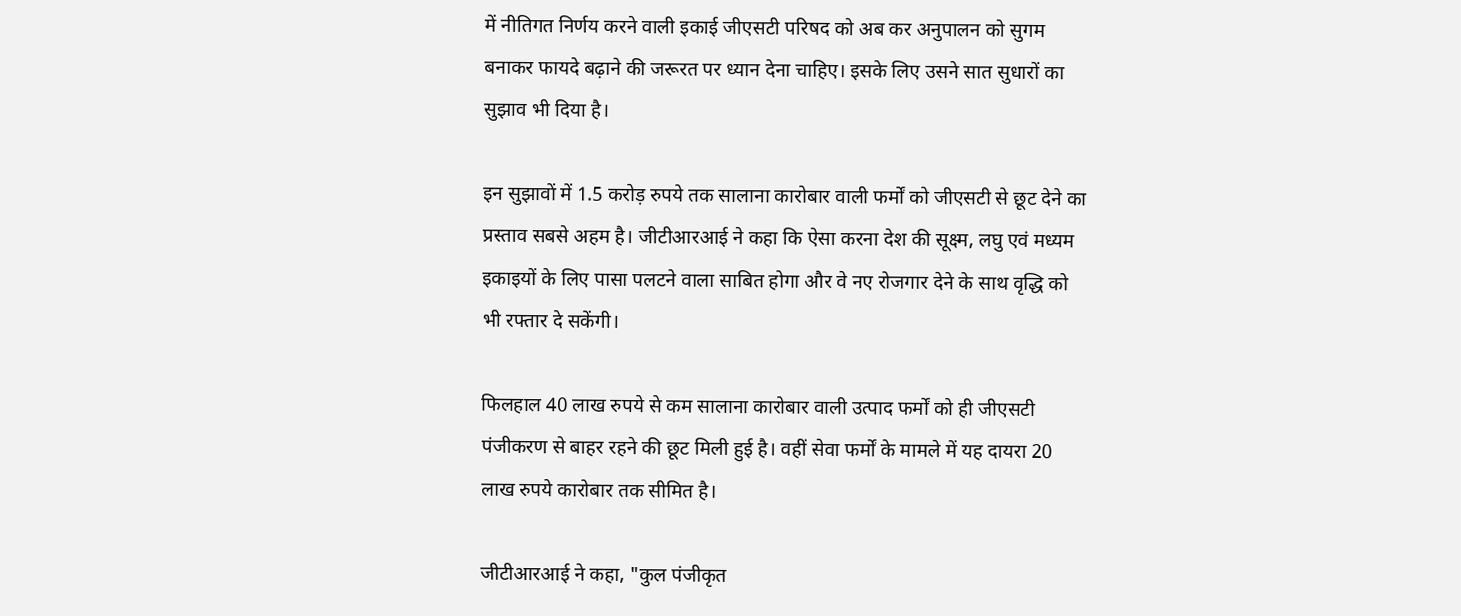में नीतिगत निर्णय करने वाली इकाई जीएसटी परिषद को अब कर अनुपालन को सुगम बनाकर फायदे बढ़ाने की जरूरत पर ध्यान देना चाहिए। इसके लिए उसने सात सुधारों का सुझाव भी दिया है।

इन सुझावों में 1.5 करोड़ रुपये तक सालाना कारोबार वाली फर्मों को जीएसटी से छूट देने का प्रस्ताव सबसे अहम है। जीटीआरआई ने कहा कि ऐसा करना देश की सूक्ष्म, लघु एवं मध्यम इकाइयों के लिए पासा पलटने वाला साबित होगा और वे नए रोजगार देने के साथ वृद्धि को भी रफ्तार दे सकेंगी।

फिलहाल 40 लाख रुपये से कम सालाना कारोबार वाली उत्पाद फर्मों को ही जीएसटी पंजीकरण से बाहर रहने की छूट मिली हुई है। वहीं सेवा फर्मों के मामले में यह दायरा 20 लाख रुपये कारोबार तक सीमित है।

जीटीआरआई ने कहा, "कुल पंजीकृत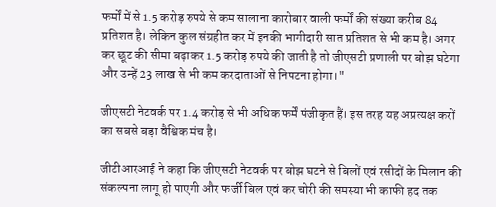फर्मों में से 1.5 करोड़ रुपये से कम सालाना कारोबार वाली फर्मों की संख्या करीब 84 प्रतिशत है। लेकिन कुल संग्रहीत कर में इनकी भागीदारी सात प्रतिशत से भी कम है। अगर कर छूट की सीमा बढ़ाकर 1.5 करोड़ रुपये की जाती है तो जीएसटी प्रणाली पर बोझ घटेगा और उन्हें 23 लाख से भी कम करदाताओं से निपटना होगा।"

जीएसटी नेटवर्क पर 1.4 करोड़ से भी अधिक फर्में पंजीकृत हैं। इस तरह यह अप्रत्यक्ष करों का सबसे बड़ा वैश्विक मंच है।

जीटीआरआई ने कहा कि जीएसटी नेटवर्क पर बोझ घटने से बिलों एवं रसीदों के मिलान की संकल्पना लागू हो पाएगी और फर्जी बिल एवं कर चोरी की समस्या भी काफी हद तक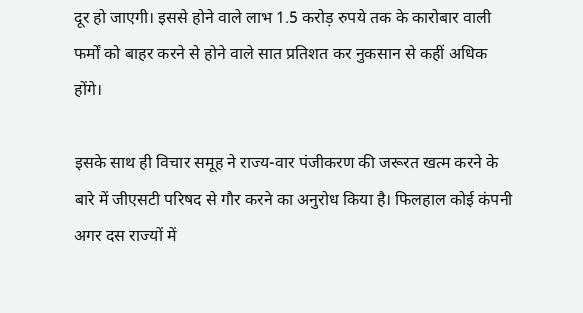दूर हो जाएगी। इससे होने वाले लाभ 1.5 करोड़ रुपये तक के कारोबार वाली फर्मों को बाहर करने से होने वाले सात प्रतिशत कर नुकसान से कहीं अधिक होंगे।

इसके साथ ही विचार समूह ने राज्य-वार पंजीकरण की जरूरत खत्म करने के बारे में जीएसटी परिषद से गौर करने का अनुरोध किया है। फिलहाल कोई कंपनी अगर दस राज्यों में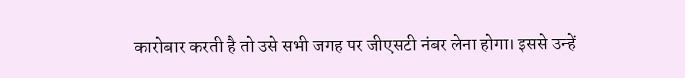कारोबार करती है तो उसे सभी जगह पर जीएसटी नंबर लेना होगा। इससे उन्हें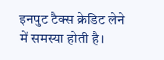इनपुट टैक्स क्रेडिट लेने में समस्या होती है।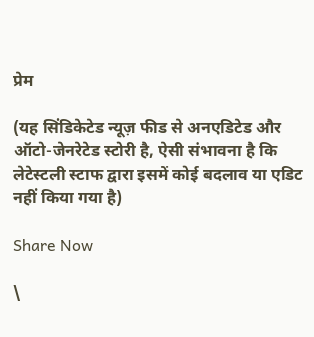प्रेम

(यह सिंडिकेटेड न्यूज़ फीड से अनएडिटेड और ऑटो-जेनरेटेड स्टोरी है, ऐसी संभावना है कि लेटेस्टली स्टाफ द्वारा इसमें कोई बदलाव या एडिट नहीं किया गया है)

Share Now

\